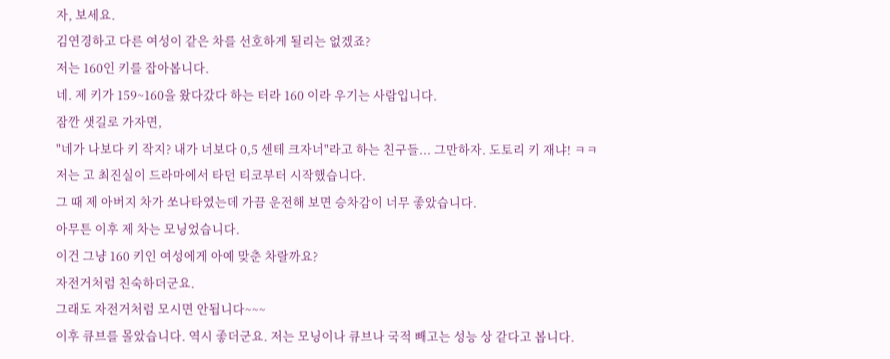자, 보세요.
김연경하고 다른 여성이 같은 차를 선호하게 될리는 없겠죠?
저는 160인 키를 잡아봅니다.
네. 제 키가 159~160을 왔다갔다 하는 터라 160 이라 우기는 사람입니다.
잠깐 샛길로 가자면,
"네가 나보다 키 작지? 내가 너보다 0,5 센테 크자너"라고 하는 친구들... 그만하자. 도토리 키 재냐! ㅋㅋ
저는 고 최진실이 드라마에서 타던 티코부터 시작했습니다.
그 때 제 아버지 차가 쏘나타였는데 가끔 운전해 보면 승차감이 너무 좋았습니다.
아무튼 이후 제 차는 모닝었습니다.
이건 그냥 160 키인 여성에게 아예 맞춘 차랄까요?
자전거처럼 친숙하더군요.
그래도 자전거처럼 모시면 안됩니다~~~
이후 큐브를 몰았습니다. 역시 좋더군요. 저는 모닝이나 큐브나 국적 빼고는 성능 상 같다고 봅니다.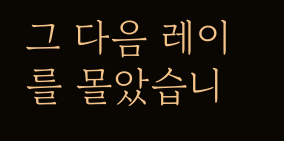그 다음 레이를 몰았습니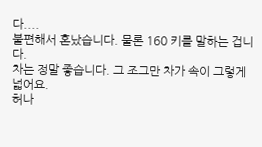다....
불편해서 혼났습니다. 물론 160 키를 말하는 겁니다.
차는 정말 좋습니다. 그 조그만 차가 속이 그렇게 넓어요.
허나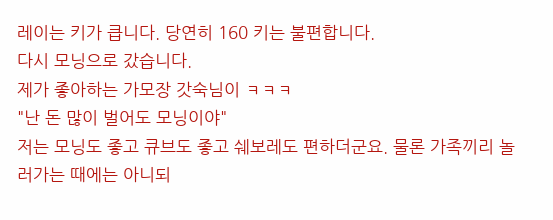레이는 키가 큽니다. 당연히 160 키는 불편합니다.
다시 모닝으로 갔습니다.
제가 좋아하는 가모장 갓숙님이 ㅋㅋㅋ
"난 돈 많이 벌어도 모닝이야"
저는 모닝도 좋고 큐브도 좋고 쉐보레도 편하더군요. 물론 가족끼리 놀러가는 때에는 아니되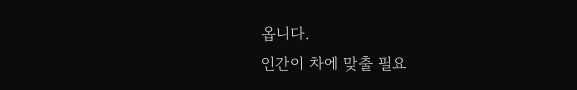옵니다.
인간이 차에 맞출 필요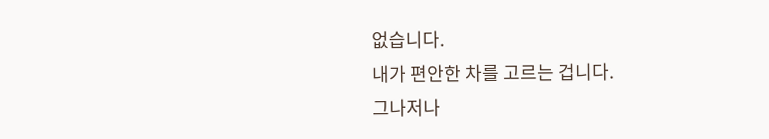없습니다.
내가 편안한 차를 고르는 겁니다.
그나저나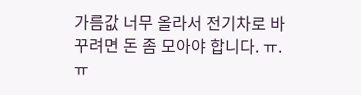가름값 너무 올라서 전기차로 바꾸려면 돈 좀 모아야 합니다. ㅠ.ㅠ